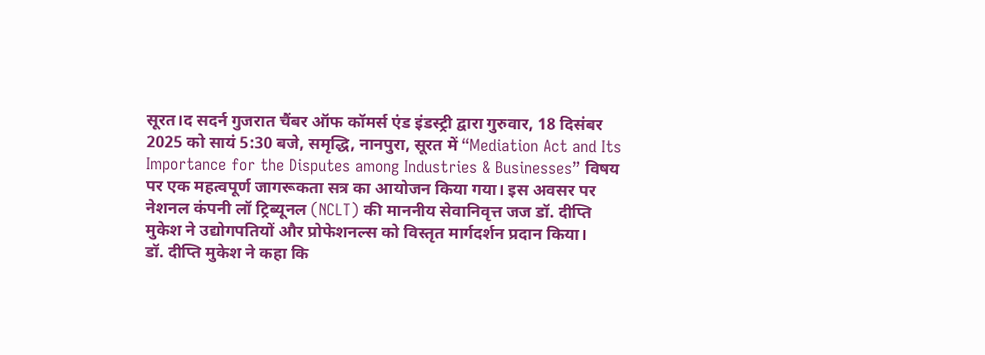सूरत।द सदर्न गुजरात चैंबर ऑफ कॉमर्स एंड इंडस्ट्री द्वारा गुरुवार, 18 दिसंबर 2025 को सायं 5:30 बजे, समृद्धि, नानपुरा, सूरत में “Mediation Act and Its Importance for the Disputes among Industries & Businesses” विषय पर एक महत्वपूर्ण जागरूकता सत्र का आयोजन किया गया। इस अवसर पर नेशनल कंपनी लॉ ट्रिब्यूनल (NCLT) की माननीय सेवानिवृत्त जज डॉ. दीप्ति मुकेश ने उद्योगपतियों और प्रोफेशनल्स को विस्तृत मार्गदर्शन प्रदान किया।
डॉ. दीप्ति मुकेश ने कहा कि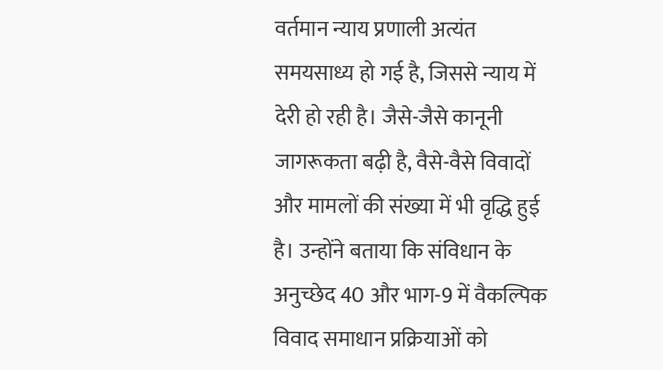वर्तमान न्याय प्रणाली अत्यंत समयसाध्य हो गई है, जिससे न्याय में देरी हो रही है। जैसे-जैसे कानूनी जागरूकता बढ़ी है, वैसे-वैसे विवादों और मामलों की संख्या में भी वृद्धि हुई है। उन्होंने बताया कि संविधान के अनुच्छेद 40 और भाग-9 में वैकल्पिक विवाद समाधान प्रक्रियाओं को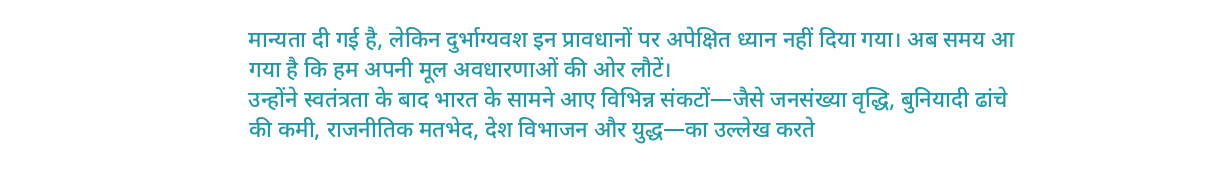मान्यता दी गई है, लेकिन दुर्भाग्यवश इन प्रावधानों पर अपेक्षित ध्यान नहीं दिया गया। अब समय आ गया है कि हम अपनी मूल अवधारणाओं की ओर लौटें।
उन्होंने स्वतंत्रता के बाद भारत के सामने आए विभिन्न संकटों—जैसे जनसंख्या वृद्धि, बुनियादी ढांचे की कमी, राजनीतिक मतभेद, देश विभाजन और युद्ध—का उल्लेख करते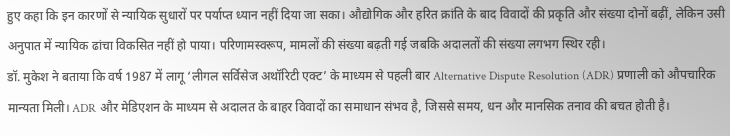हुए कहा कि इन कारणों से न्यायिक सुधारों पर पर्याप्त ध्यान नहीं दिया जा सका। औद्योगिक और हरित क्रांति के बाद विवादों की प्रकृति और संख्या दोनों बढ़ीं, लेकिन उसी अनुपात में न्यायिक ढांचा विकसित नहीं हो पाया। परिणामस्वरूप, मामलों की संख्या बढ़ती गई जबकि अदालतों की संख्या लगभग स्थिर रही।
डॉ. मुकेश ने बताया कि वर्ष 1987 में लागू ‘लीगल सर्विसेज अथॉरिटी एक्ट’ के माध्यम से पहली बार Alternative Dispute Resolution (ADR) प्रणाली को औपचारिक मान्यता मिली। ADR और मेडिएशन के माध्यम से अदालत के बाहर विवादों का समाधान संभव है, जिससे समय, धन और मानसिक तनाव की बचत होती है।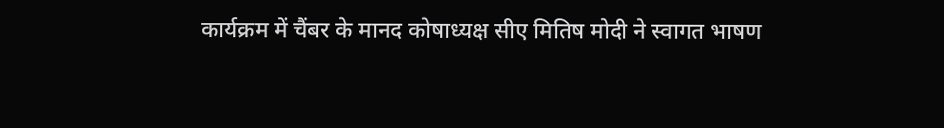कार्यक्रम में चैंबर के मानद कोषाध्यक्ष सीए मितिष मोदी ने स्वागत भाषण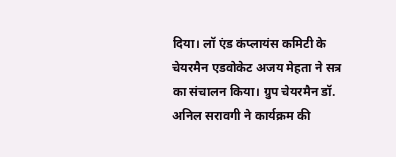दिया। लॉ एंड कंप्लायंस कमिटी के चेयरमैन एडवोकेट अजय मेहता ने सत्र का संचालन किया। ग्रुप चेयरमैन डॉ. अनिल सरावगी ने कार्यक्रम की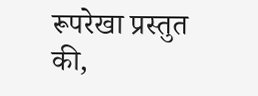रूपरेखा प्रस्तुत की,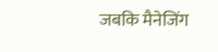जबकि मैनेजिंग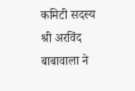कमिटी सदस्य श्री अरविंद बाबावाला ने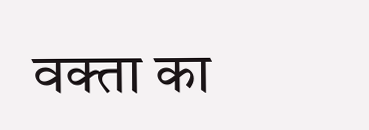वक्ता का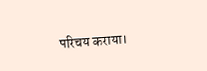परिचय कराया।